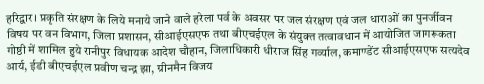हरिद्वार। प्रकृति संरक्षण के लिये मनाये जाने वाले हरेला पर्व के अवसर पर जल संरक्षण एवं जल धाराओं का पुनर्जीवन विषय पर वन विभाग, जिला प्रशासन, सीआईएसएफ तथा बीएचईएल के संयुक्त तत्वावधान में आयोजित जागरूकता गोष्ठी में शामिल हुये रानीपुर विधायक आदेश चौहान, जिलाधिकारी धीराज सिंह गर्व्याल, कमाण्डेंट सीआईएसएफ सत्यदेव आर्य, ईडी बीएचईएल प्रवीण चन्द्र झा, ग्रीनमैन विजय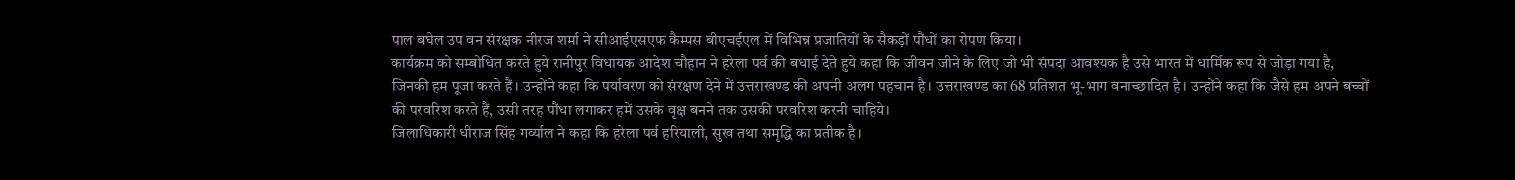पाल बघेल उप वन संरक्षक नीरज शर्मा ने सीआईएसएफ कैम्पस बीएचईएल में विभिन्न प्रजातियों के सैकड़ों पौंधों का रोपण किया।
कार्यक्रम को सम्बोधित करते हुये रानीपुर विधायक आदेश चौहान ने हरेला पर्व की बधाई देते हुये कहा कि जीवन जीने के लिए जो भी संपदा आवश्यक है उसे भारत में धार्मिक रूप से जोड़ा गया है, जिनकी हम पूजा करते हैं। उन्होंने कहा कि पर्यावरण को संरक्षण देने में उत्तराखण्ड की अपनी अलग पहचान है। उत्तराखण्ड का 68 प्रतिशत भू-भाग वनाच्छादित है। उन्होंने कहा कि जैसे हम अपने बच्चों की परवरिश करते हैं, उसी तरह पौंधा लगाकर हमें उसके वृक्ष बनने तक उसकी परवरिश करनी चाहिये।
जिलाधिकारी धीराज सिंह गर्व्याल ने कहा कि हरेला पर्व हरियाली, सुख तथा समृद्धि का प्रतीक है।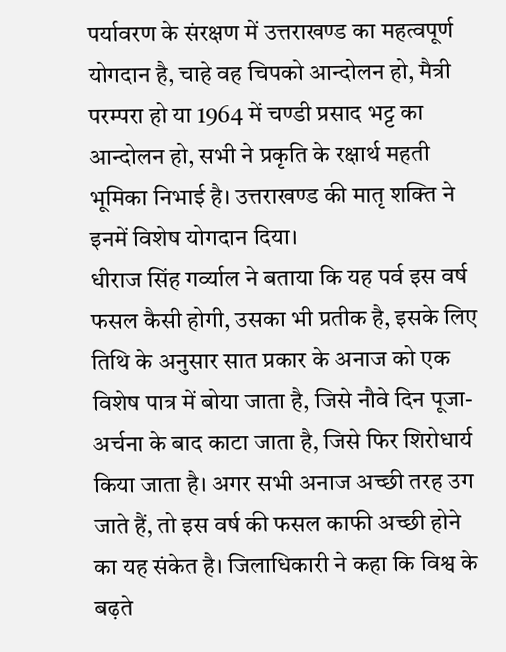पर्यावरण के संरक्षण में उत्तराखण्ड का महत्वपूर्ण योगदान है, चाहे वह चिपको आन्दोलन हो, मैत्री परम्परा हो या 1964 में चण्डी प्रसाद भट्ट का आन्दोलन हो, सभी ने प्रकृति के रक्षार्थ महती भूमिका निभाई है। उत्तराखण्ड की मातृ शक्ति ने इनमें विशेष योगदान दिया।
धीराज सिंह गर्व्याल ने बताया कि यह पर्व इस वर्ष फसल कैसी होगी, उसका भी प्रतीक है, इसके लिए तिथि के अनुसार सात प्रकार के अनाज को एक विशेष पात्र में बोया जाता है, जिसे नौवे दिन पूजा-अर्चना के बाद काटा जाता है, जिसे फिर शिरोधार्य किया जाता है। अगर सभी अनाज अच्छी तरह उग जाते हैं, तो इस वर्ष की फसल काफी अच्छी होने का यह संकेत है। जिलाधिकारी ने कहा कि विश्व के बढ़ते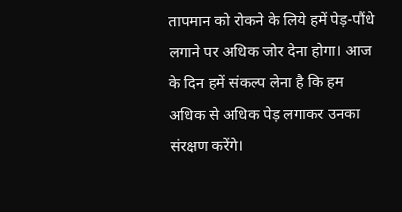तापमान को रोकने के लिये हमें पेड़-पौंधे लगाने पर अधिक जोर देना होगा। आज के दिन हमें संकल्प लेना है कि हम अधिक से अधिक पेड़ लगाकर उनका संरक्षण करेंगे।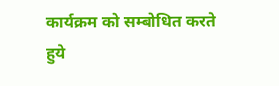कार्यक्रम को सम्बोधित करते हुये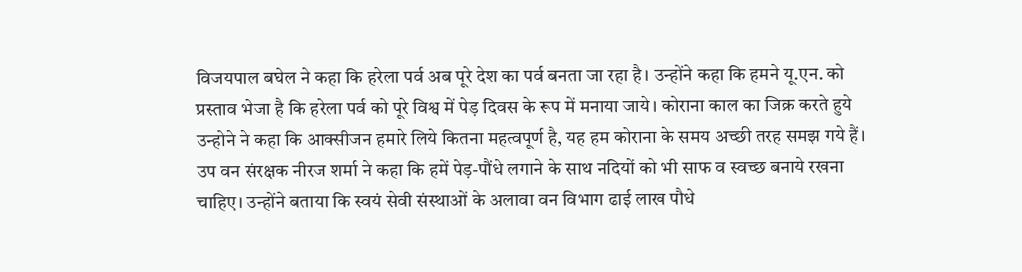विजयपाल बघेल ने कहा कि हरेला पर्व अब पूरे देश का पर्व बनता जा रहा है। उन्होंने कहा कि हमने यू.एन. को प्रस्ताव भेजा है कि हरेला पर्व को पूरे विश्व में पेड़ दिवस के रूप में मनाया जाये। कोराना काल का जिक्र करते हुये उन्होने ने कहा कि आक्सीजन हमारे लिये कितना महत्वपूर्ण है, यह हम कोराना के समय अच्छी तरह समझ गये हैं।
उप वन संरक्षक नीरज शर्मा ने कहा कि हमें पेड़-पौंधे लगाने के साथ नदियों को भी साफ व स्वच्छ बनाये रखना चाहिए। उन्होंने बताया कि स्वयं सेवी संस्थाओं के अलावा वन विभाग ढाई लाख पौधे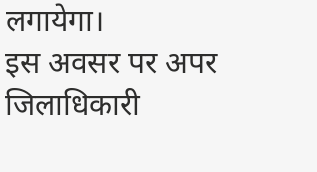लगायेगा।
इस अवसर पर अपर जिलाधिकारी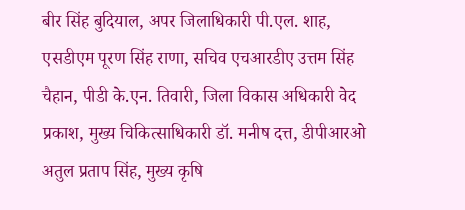बीर सिंह बुदियाल, अपर जिलाधिकारी पी.एल. शाह, एसडीएम पूरण सिंह राणा, सचिव एचआरडीए उत्तम सिंह चैहान, पीडी के.एन. तिवारी, जिला विकास अधिकारी वेद प्रकाश, मुख्य चिकित्साधिकारी डॉ. मनीष दत्त, डीपीआरओ अतुल प्रताप सिंह, मुख्य कृषि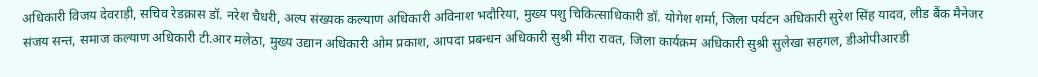अधिकारी विजय देवराड़ी, सचिव रेडक्रास डॉ. नरेश चैधरी, अल्प संख्यक कल्याण अधिकारी अविनाश भदौरिया, मुख्य पशु चिकित्साधिकारी डॉ. योगेश शर्मा, जिला पर्यटन अधिकारी सुरेश सिंह यादव, लीड बैंक मैनेजर संजय सन्त, समाज कल्याण अधिकारी टी.आर मलेठा, मुख्य उद्यान अधिकारी ओम प्रकाश, आपदा प्रबन्धन अधिकारी सुश्री मीरा रावत, जिला कार्यक्रम अधिकारी सुश्री सुलेखा सहगल, डीओपीआरडी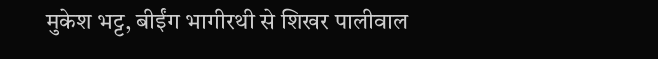मुकेश भट्ट, बीईंग भागीरथी से शिखर पालीवाल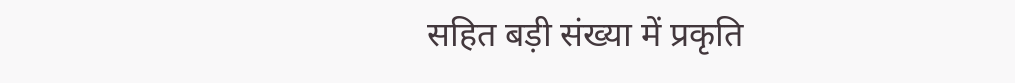सहित बड़ी संख्या में प्रकृति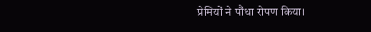प्रेमियों ने पौंधा रोपण किया।